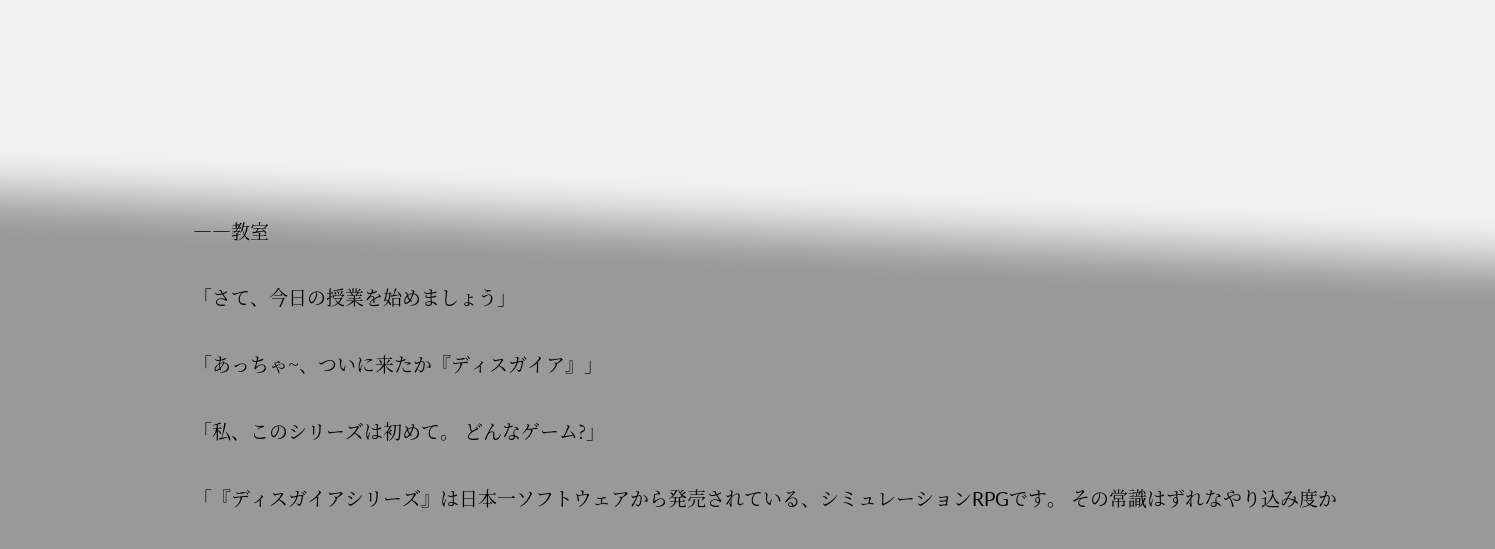――教室

「さて、今日の授業を始めましょう」

「あっちゃ~、ついに来たか『ディスガイア』」

「私、このシリーズは初めて。 どんなゲーム?」

「『ディスガイアシリーズ』は日本一ソフトウェアから発売されている、シミュレーションRPGです。 その常識はずれなやり込み度か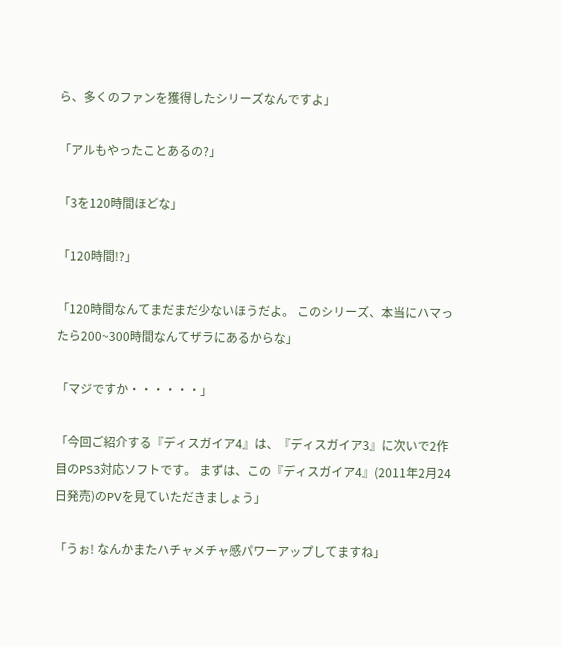ら、多くのファンを獲得したシリーズなんですよ」

「アルもやったことあるの?」

「3を120時間ほどな」

「120時間!?」

「120時間なんてまだまだ少ないほうだよ。 このシリーズ、本当にハマったら200~300時間なんてザラにあるからな」

「マジですか・・・・・・」

「今回ご紹介する『ディスガイア4』は、『ディスガイア3』に次いで2作目のPS3対応ソフトです。 まずは、この『ディスガイア4』(2011年2月24日発売)のPVを見ていただきましょう」

「うぉ! なんかまたハチャメチャ感パワーアップしてますね」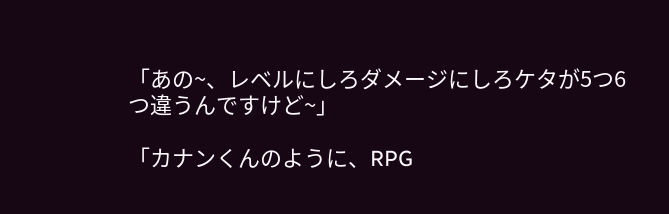「あの~、レベルにしろダメージにしろケタが5つ6つ違うんですけど~」

「カナンくんのように、RPG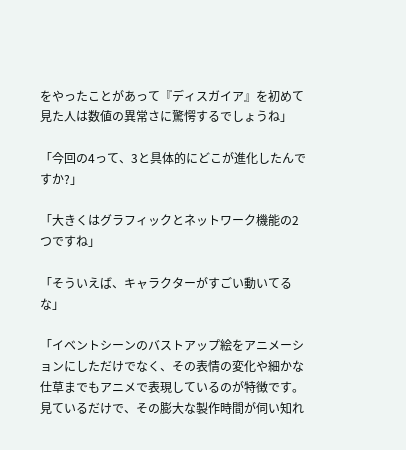をやったことがあって『ディスガイア』を初めて見た人は数値の異常さに驚愕するでしょうね」

「今回の4って、3と具体的にどこが進化したんですか?」

「大きくはグラフィックとネットワーク機能の2つですね」

「そういえば、キャラクターがすごい動いてるな」

「イベントシーンのバストアップ絵をアニメーションにしただけでなく、その表情の変化や細かな仕草までもアニメで表現しているのが特徴です。 見ているだけで、その膨大な製作時間が伺い知れ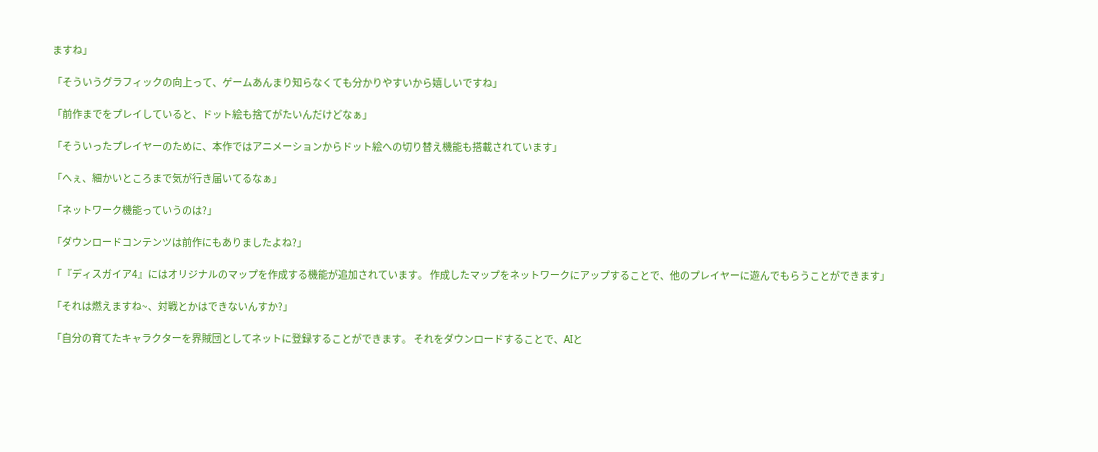ますね」

「そういうグラフィックの向上って、ゲームあんまり知らなくても分かりやすいから嬉しいですね」

「前作までをプレイしていると、ドット絵も捨てがたいんだけどなぁ」

「そういったプレイヤーのために、本作ではアニメーションからドット絵への切り替え機能も搭載されています」

「へぇ、細かいところまで気が行き届いてるなぁ」

「ネットワーク機能っていうのは?」

「ダウンロードコンテンツは前作にもありましたよね?」

「『ディスガイア4』にはオリジナルのマップを作成する機能が追加されています。 作成したマップをネットワークにアップすることで、他のプレイヤーに遊んでもらうことができます」

「それは燃えますね~、対戦とかはできないんすか?」

「自分の育てたキャラクターを界賊団としてネットに登録することができます。 それをダウンロードすることで、AIと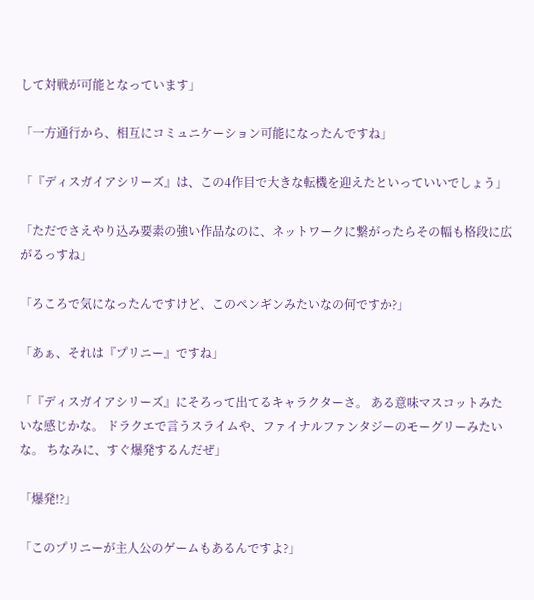して対戦が可能となっています」

「一方通行から、相互にコミュニケーション可能になったんですね」

「『ディスガイアシリーズ』は、この4作目で大きな転機を迎えたといっていいでしょう」

「ただでさえやり込み要素の強い作品なのに、ネットワークに繋がったらその幅も格段に広がるっすね」

「ろころで気になったんですけど、このペンギンみたいなの何ですか?」

「あぁ、それは『プリニー』ですね」

「『ディスガイアシリーズ』にそろって出てるキャラクターさ。 ある意味マスコットみたいな感じかな。 ドラクエで言うスライムや、ファイナルファンタジーのモーグリーみたいな。 ちなみに、すぐ爆発するんだぜ」

「爆発!?」

「このプリニーが主人公のゲームもあるんですよ?」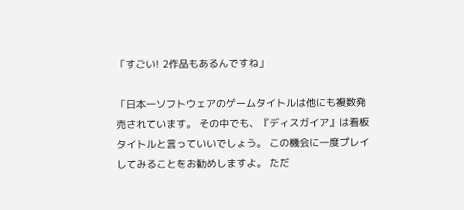「すごい! 2作品もあるんですね」

「日本一ソフトウェアのゲームタイトルは他にも複数発売されています。 その中でも、『ディスガイア』は看板タイトルと言っていいでしょう。 この機会に一度プレイしてみることをお勧めしますよ。 ただ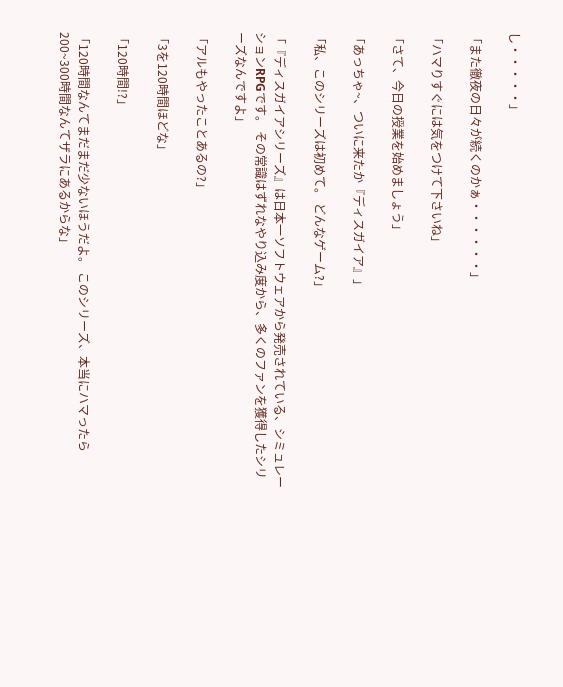し・・・・・」

「また徹夜の日々が続くのかぁ・・・・・・」

「ハマりすぐには気をつけて下さいね」

「さて、今日の授業を始めましょう」

「あっちゃ~、ついに来たか『ディスガイア』」

「私、このシリーズは初めて。 どんなゲーム?」

「『ディスガイアシリーズ』は日本一ソフトウェアから発売されている、シミュレーションRPGです。 その常識はずれなやり込み度から、多くのファンを獲得したシリーズなんですよ」

「アルもやったことあるの?」

「3を120時間ほどな」

「120時間!?」

「120時間なんてまだまだ少ないほうだよ。 このシリーズ、本当にハマったら200~300時間なんてザラにあるからな」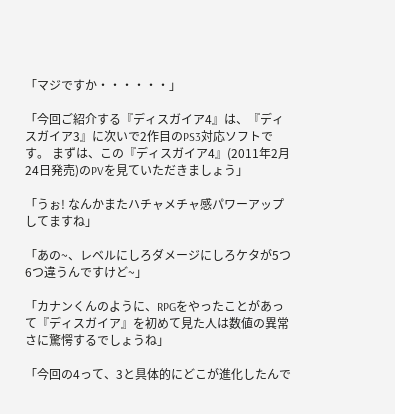「マジですか・・・・・・」

「今回ご紹介する『ディスガイア4』は、『ディスガイア3』に次いで2作目のPS3対応ソフトです。 まずは、この『ディスガイア4』(2011年2月24日発売)のPVを見ていただきましょう」

「うぉ! なんかまたハチャメチャ感パワーアップしてますね」

「あの~、レベルにしろダメージにしろケタが5つ6つ違うんですけど~」

「カナンくんのように、RPGをやったことがあって『ディスガイア』を初めて見た人は数値の異常さに驚愕するでしょうね」

「今回の4って、3と具体的にどこが進化したんで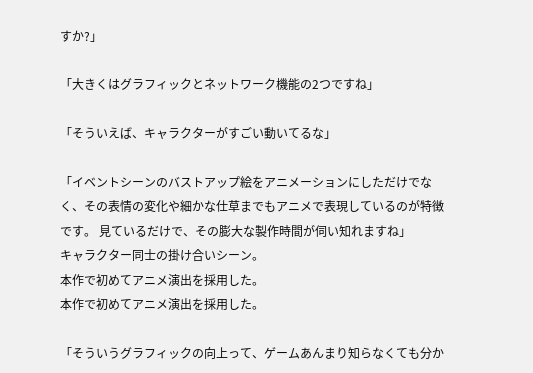すか?」

「大きくはグラフィックとネットワーク機能の2つですね」

「そういえば、キャラクターがすごい動いてるな」

「イベントシーンのバストアップ絵をアニメーションにしただけでなく、その表情の変化や細かな仕草までもアニメで表現しているのが特徴です。 見ているだけで、その膨大な製作時間が伺い知れますね」
キャラクター同士の掛け合いシーン。
本作で初めてアニメ演出を採用した。
本作で初めてアニメ演出を採用した。

「そういうグラフィックの向上って、ゲームあんまり知らなくても分か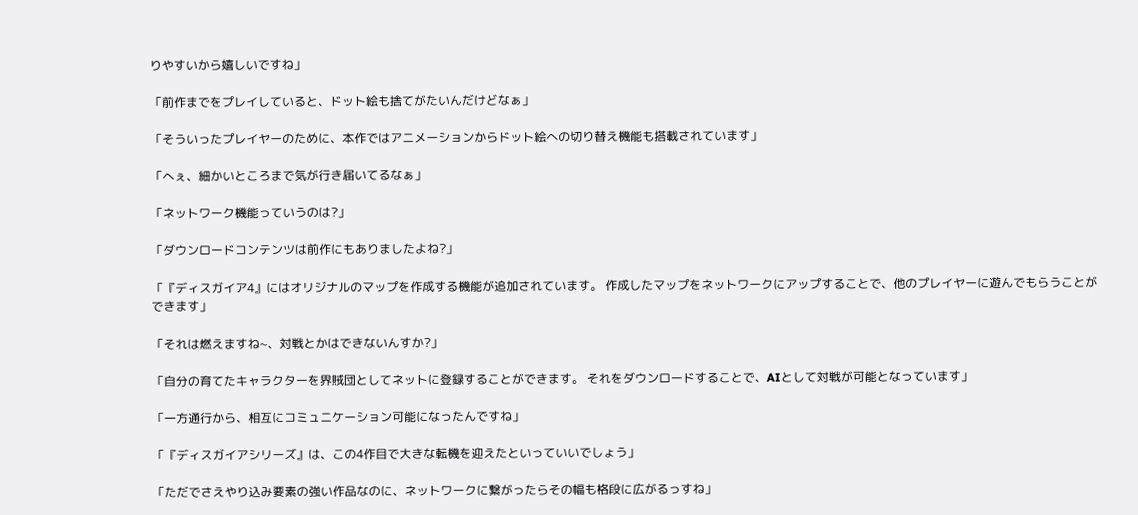りやすいから嬉しいですね」

「前作までをプレイしていると、ドット絵も捨てがたいんだけどなぁ」

「そういったプレイヤーのために、本作ではアニメーションからドット絵への切り替え機能も搭載されています」

「へぇ、細かいところまで気が行き届いてるなぁ」

「ネットワーク機能っていうのは?」

「ダウンロードコンテンツは前作にもありましたよね?」

「『ディスガイア4』にはオリジナルのマップを作成する機能が追加されています。 作成したマップをネットワークにアップすることで、他のプレイヤーに遊んでもらうことができます」

「それは燃えますね~、対戦とかはできないんすか?」

「自分の育てたキャラクターを界賊団としてネットに登録することができます。 それをダウンロードすることで、AIとして対戦が可能となっています」

「一方通行から、相互にコミュニケーション可能になったんですね」

「『ディスガイアシリーズ』は、この4作目で大きな転機を迎えたといっていいでしょう」

「ただでさえやり込み要素の強い作品なのに、ネットワークに繋がったらその幅も格段に広がるっすね」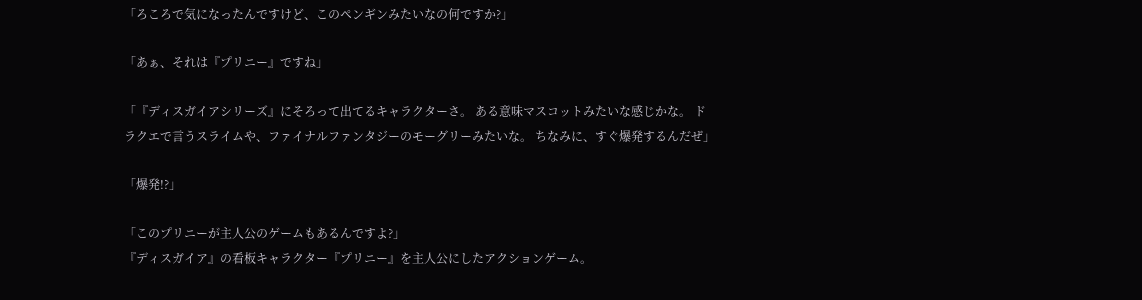「ろころで気になったんですけど、このペンギンみたいなの何ですか?」

「あぁ、それは『プリニー』ですね」

「『ディスガイアシリーズ』にそろって出てるキャラクターさ。 ある意味マスコットみたいな感じかな。 ドラクエで言うスライムや、ファイナルファンタジーのモーグリーみたいな。 ちなみに、すぐ爆発するんだぜ」

「爆発!?」

「このプリニーが主人公のゲームもあるんですよ?」
『ディスガイア』の看板キャラクター『プリニー』を主人公にしたアクションゲーム。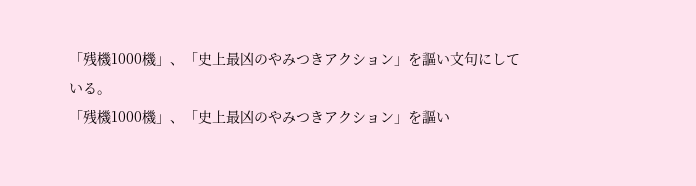「残機1000機」、「史上最凶のやみつきアクション」を謳い文句にしている。
「残機1000機」、「史上最凶のやみつきアクション」を謳い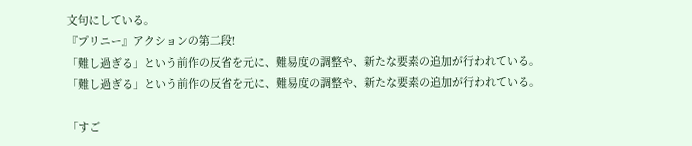文句にしている。
『プリニー』アクションの第二段!
「難し過ぎる」という前作の反省を元に、難易度の調整や、新たな要素の追加が行われている。
「難し過ぎる」という前作の反省を元に、難易度の調整や、新たな要素の追加が行われている。

「すご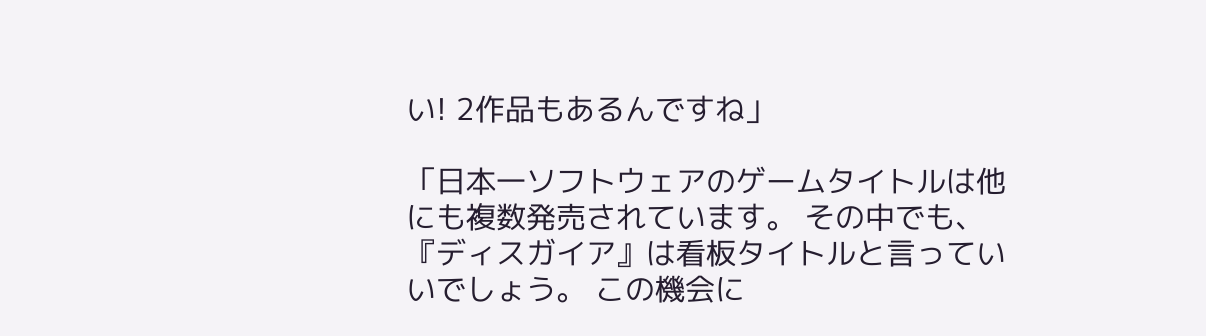い! 2作品もあるんですね」

「日本一ソフトウェアのゲームタイトルは他にも複数発売されています。 その中でも、『ディスガイア』は看板タイトルと言っていいでしょう。 この機会に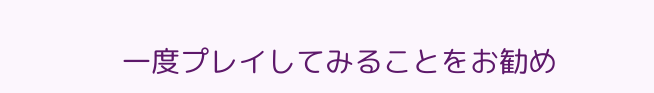一度プレイしてみることをお勧め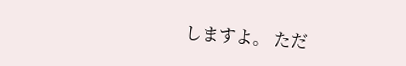しますよ。 ただ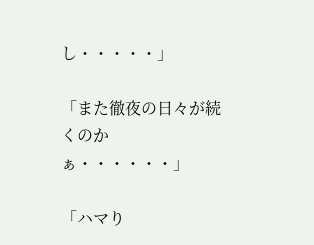し・・・・・」

「また徹夜の日々が続くのかぁ・・・・・・」

「ハマり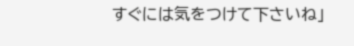すぐには気をつけて下さいね」